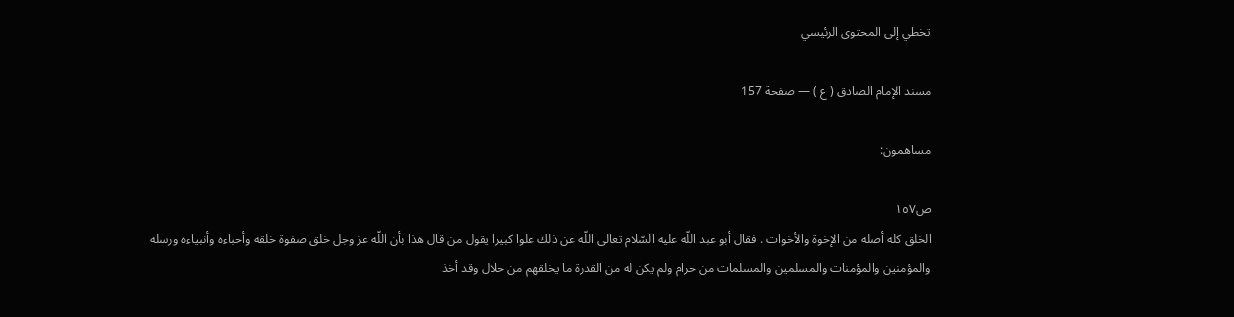تخطي إلى المحتوى الرئيسي

مسند الإمام الصادق ( ع ) — صفحة 157

مساهمون:

ص١٥٧
الخلق كله أصله من الإخوة والأخوات . فقال أبو عبد اللّه عليه السّلام تعالى اللّه عن ذلك علوا كبيرا يقول من قال هذا بأن اللّه عز وجل خلق صفوة خلقه وأحباءه وأنبياءه ورسله والمؤمنين والمؤمنات والمسلمين والمسلمات من حرام ولم يكن له من القدرة ما يخلقهم من حلال وقد أخذ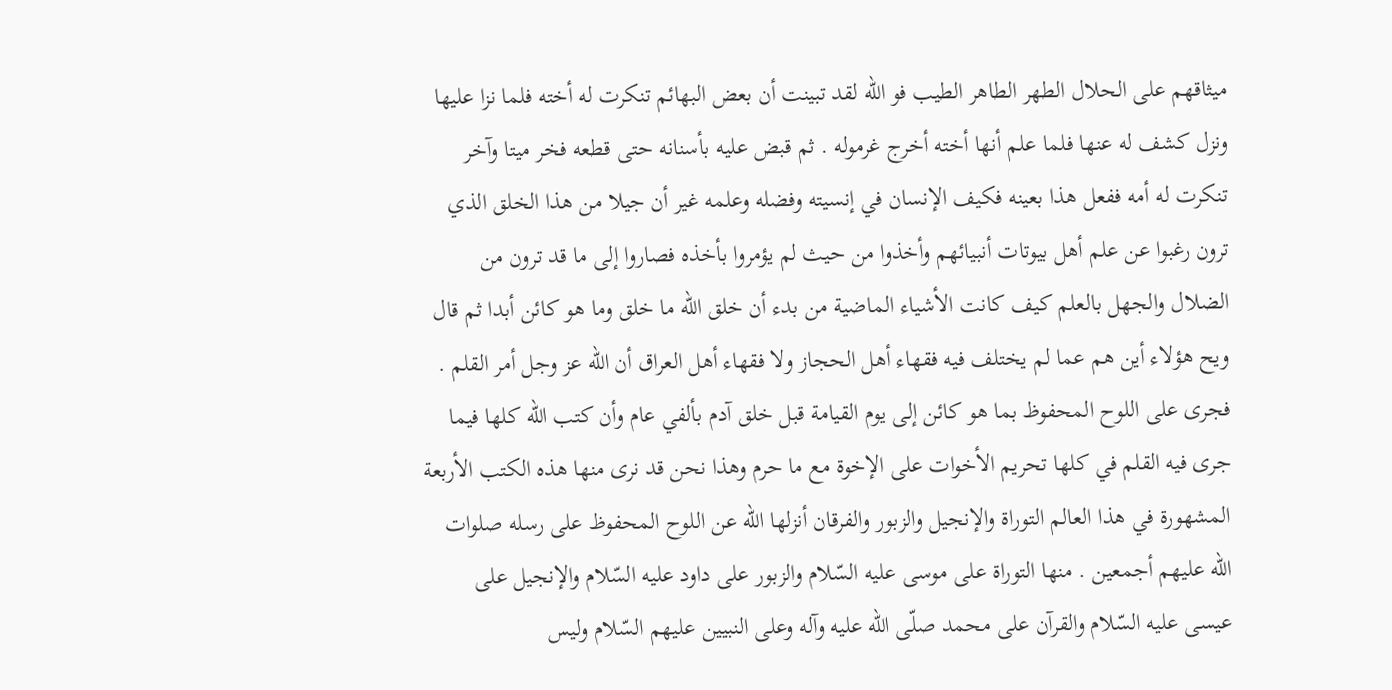ميثاقهم على الحلال الطهر الطاهر الطيب فو اللّه لقد تبينت أن بعض البهائم تنكرت له أخته فلما نزا عليها ونزل كشف له عنها فلما علم أنها أخته أخرج غرموله . ثم قبض عليه بأسنانه حتى قطعه فخر ميتا وآخر تنكرت له أمه ففعل هذا بعينه فكيف الإنسان في إنسيته وفضله وعلمه غير أن جيلا من هذا الخلق الذي ترون رغبوا عن علم أهل بيوتات أنبيائهم وأخذوا من حيث لم يؤمروا بأخذه فصاروا إلى ما قد ترون من الضلال والجهل بالعلم كيف كانت الأشياء الماضية من بدء أن خلق اللّه ما خلق وما هو كائن أبدا ثم قال ويح هؤلاء أين هم عما لم يختلف فيه فقهاء أهل الحجاز ولا فقهاء أهل العراق أن اللّه عز وجل أمر القلم . فجرى على اللوح المحفوظ بما هو كائن إلى يوم القيامة قبل خلق آدم بألفي عام وأن كتب اللّه كلها فيما جرى فيه القلم في كلها تحريم الأخوات على الإخوة مع ما حرم وهذا نحن قد نرى منها هذه الكتب الأربعة المشهورة في هذا العالم التوراة والإنجيل والزبور والفرقان أنزلها اللّه عن اللوح المحفوظ على رسله صلوات اللّه عليهم أجمعين . منها التوراة على موسى عليه السّلام والزبور على داود عليه السّلام والإنجيل على عيسى عليه السّلام والقرآن على محمد صلّى اللّه عليه وآله وعلى النبيين عليهم السّلام وليس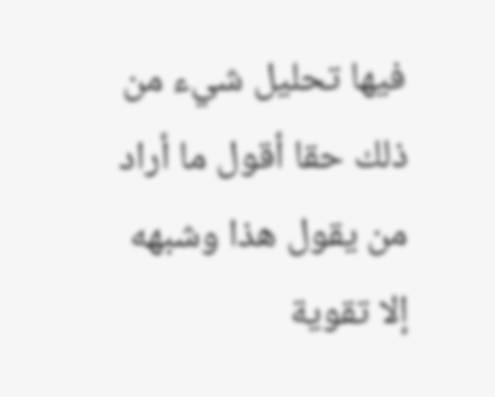فيها تحليل شيء من ذلك حقا أقول ما أراد من يقول هذا وشبهه إلا تقوية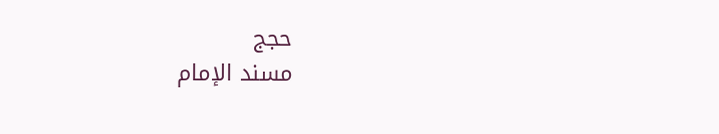حجج
مسند الإمام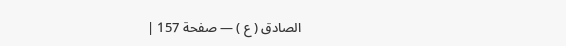الصادق ( ع ) — صفحة 157 |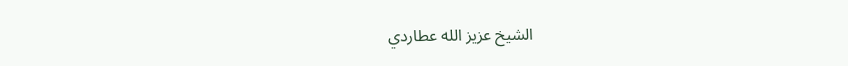الشيخ عزيز الله عطاردي